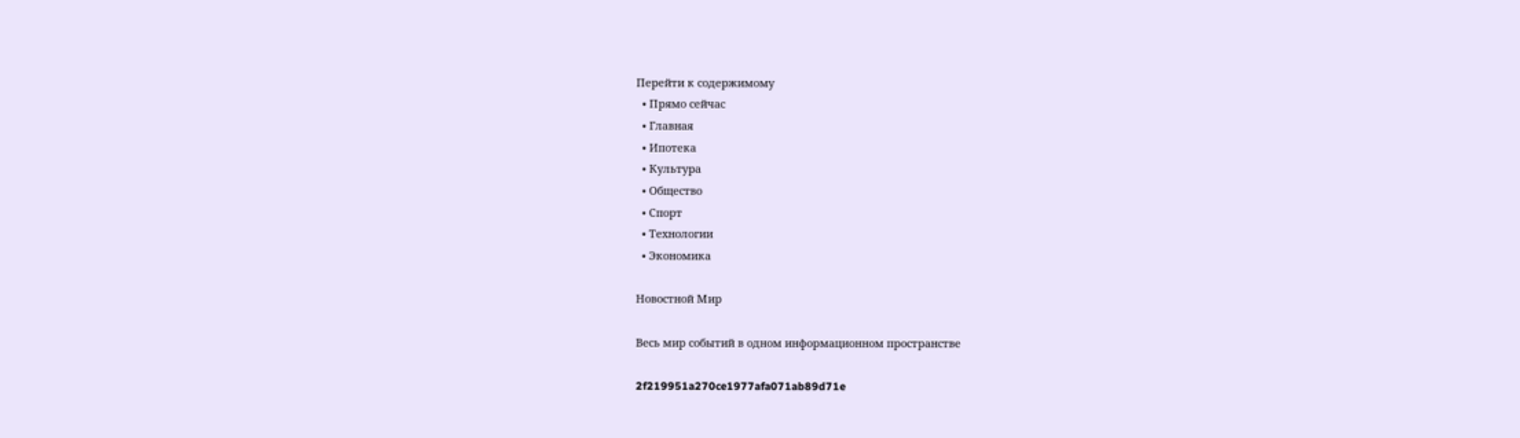Перейти к содержимому
  • Прямо сейчас
  • Главная
  • Ипотека
  • Культура
  • Общество
  • Спорт
  • Технологии
  • Экономика

Новостной Мир

Весь мир событий в одном информационном пространстве

2f219951a270ce1977afa071ab89d71e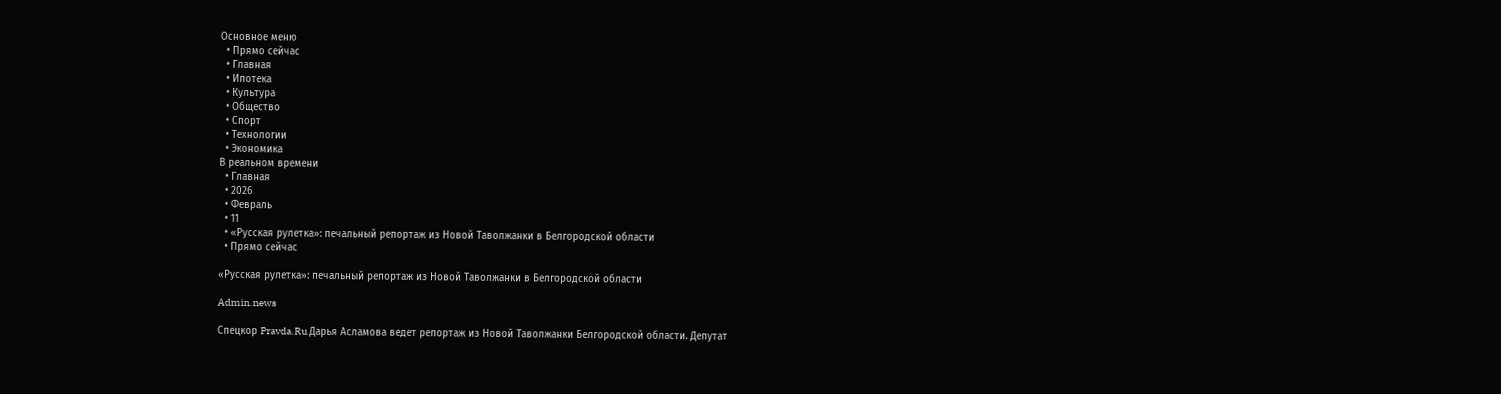Основное меню
  • Прямо сейчас
  • Главная
  • Ипотека
  • Культура
  • Общество
  • Спорт
  • Технологии
  • Экономика
В реальном времени
  • Главная
  • 2026
  • Февраль
  • 11
  • «Русская рулетка»: печальный репортаж из Новой Таволжанки в Белгородской области
  • Прямо сейчас

«Русская рулетка»: печальный репортаж из Новой Таволжанки в Белгородской области

Admin.news

Спецкор Pravda.Ru Дарья Асламова ведет репортаж из Новой Таволжанки Белгородской области. Депутат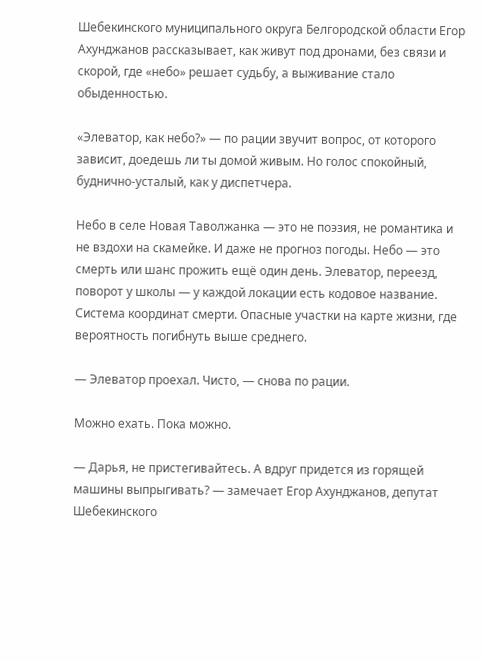Шебекинского муниципального округа Белгородской области Егор Ахунджанов рассказывает, как живут под дронами, без связи и скорой, где «небо» решает судьбу, а выживание стало обыденностью.

«Элеватор, как небо?» — по рации звучит вопрос, от которого зависит, доедешь ли ты домой живым. Но голос спокойный, буднично-усталый, как у диспетчера.

Небо в селе Новая Таволжанка — это не поэзия, не романтика и не вздохи на скамейке. И даже не прогноз погоды. Небо — это смерть или шанс прожить ещё один день. Элеватор, переезд, поворот у школы — у каждой локации есть кодовое название. Система координат смерти. Опасные участки на карте жизни, где вероятность погибнуть выше среднего.

— Элеватор проехал. Чисто, — снова по рации.

Можно ехать. Пока можно.

— Дарья, не пристегивайтесь. А вдруг придется из горящей машины выпрыгивать? — замечает Егор Ахунджанов, депутат Шебекинского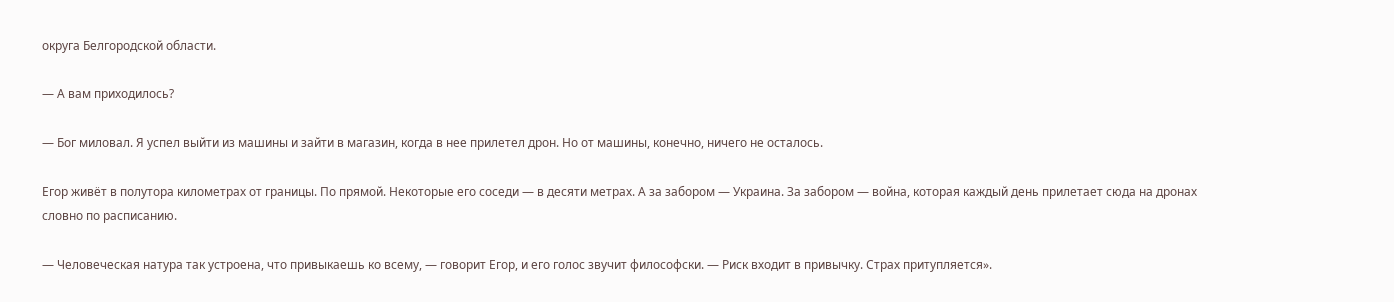округа Белгородской области.

— А вам приходилось?

— Бог миловал. Я успел выйти из машины и зайти в магазин, когда в нее прилетел дрон. Но от машины, конечно, ничего не осталось.

Егор живёт в полутора километрах от границы. По прямой. Некоторые его соседи — в десяти метрах. А за забором — Украина. За забором — война, которая каждый день прилетает сюда на дронах словно по расписанию.

— Человеческая натура так устроена, что привыкаешь ко всему, — говорит Егор, и его голос звучит философски. — Риск входит в привычку. Страх притупляется».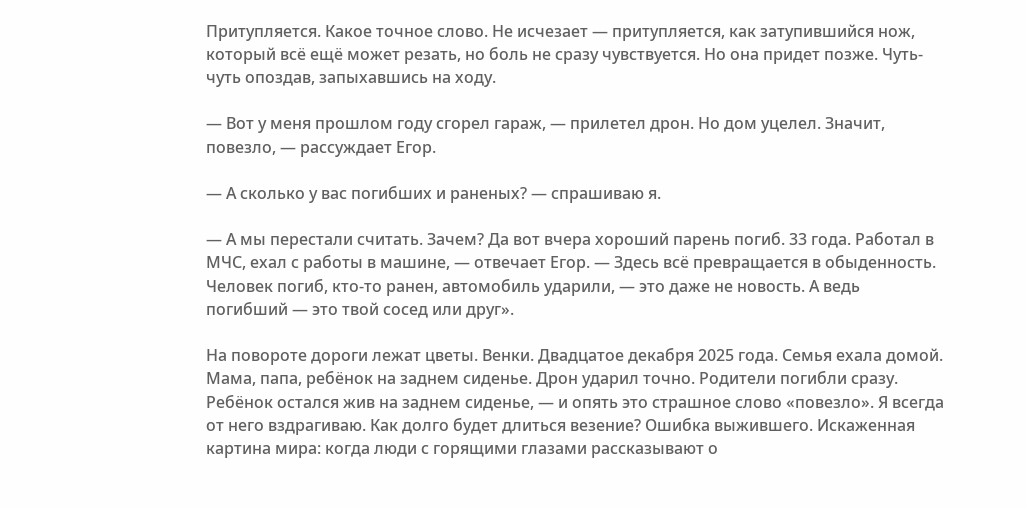Притупляется. Какое точное слово. Не исчезает — притупляется, как затупившийся нож, который всё ещё может резать, но боль не сразу чувствуется. Но она придет позже. Чуть-чуть опоздав, запыхавшись на ходу.

— Вот у меня прошлом году сгорел гараж, — прилетел дрон. Но дом уцелел. Значит, повезло, — рассуждает Егор.

— А сколько у вас погибших и раненых? — спрашиваю я.

— А мы перестали считать. Зачем? Да вот вчера хороший парень погиб. 33 года. Работал в МЧС, ехал с работы в машине, — отвечает Егор. — Здесь всё превращается в обыденность. Человек погиб, кто-то ранен, автомобиль ударили, — это даже не новость. А ведь погибший — это твой сосед или друг».

На повороте дороги лежат цветы. Венки. Двадцатое декабря 2025 года. Семья ехала домой. Мама, папа, ребёнок на заднем сиденье. Дрон ударил точно. Родители погибли сразу. Ребёнок остался жив на заднем сиденье, — и опять это страшное слово «повезло». Я всегда от него вздрагиваю. Как долго будет длиться везение? Ошибка выжившего. Искаженная картина мира: когда люди с горящими глазами рассказывают о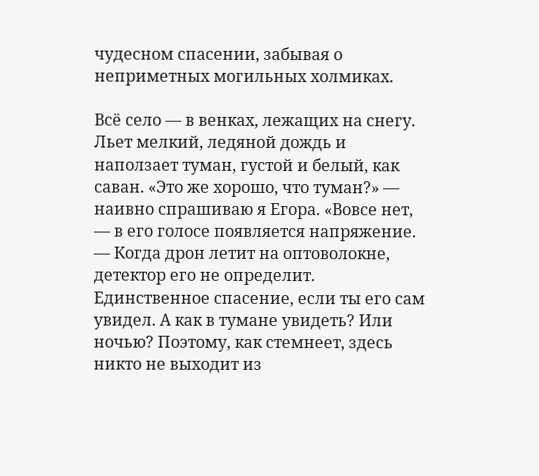чудесном спасении, забывая о неприметных могильных холмиках.

Всё село — в венках, лежащих на снегу. Льет мелкий, ледяной дождь и наползает туман, густой и белый, как саван. «Это же хорошо, что туман?» — наивно спрашиваю я Егора. «Вовсе нет, — в его голосе появляется напряжение. — Когда дрон летит на оптоволокне, детектор его не определит. Единственное спасение, если ты его сам увидел. А как в тумане увидеть? Или ночью? Поэтому, как стемнеет, здесь никто не выходит из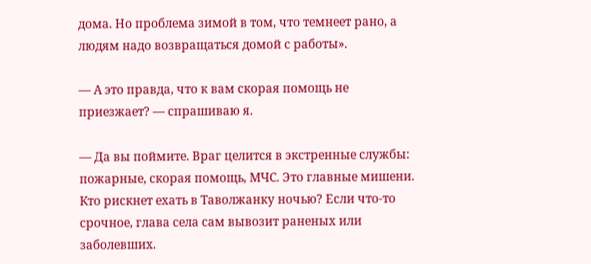дома. Но проблема зимой в том, что темнеет рано, а людям надо возвращаться домой с работы».

— А это правда, что к вам скорая помощь не приезжает? — спрашиваю я.

— Да вы поймите. Враг целится в экстренные службы: пожарные, скорая помощь, МЧС. Это главные мишени. Кто рискнет ехать в Таволжанку ночью? Если что-то срочное, глава села сам вывозит раненых или заболевших.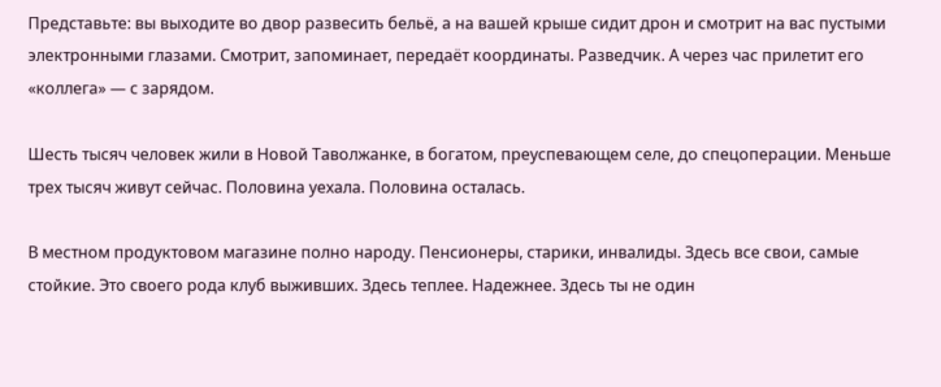Представьте: вы выходите во двор развесить бельё, а на вашей крыше сидит дрон и смотрит на вас пустыми электронными глазами. Смотрит, запоминает, передаёт координаты. Разведчик. А через час прилетит его «коллега» — с зарядом.

Шесть тысяч человек жили в Новой Таволжанке, в богатом, преуспевающем селе, до спецоперации. Меньше трех тысяч живут сейчас. Половина уехала. Половина осталась.

В местном продуктовом магазине полно народу. Пенсионеры, старики, инвалиды. Здесь все свои, самые стойкие. Это своего рода клуб выживших. Здесь теплее. Надежнее. Здесь ты не один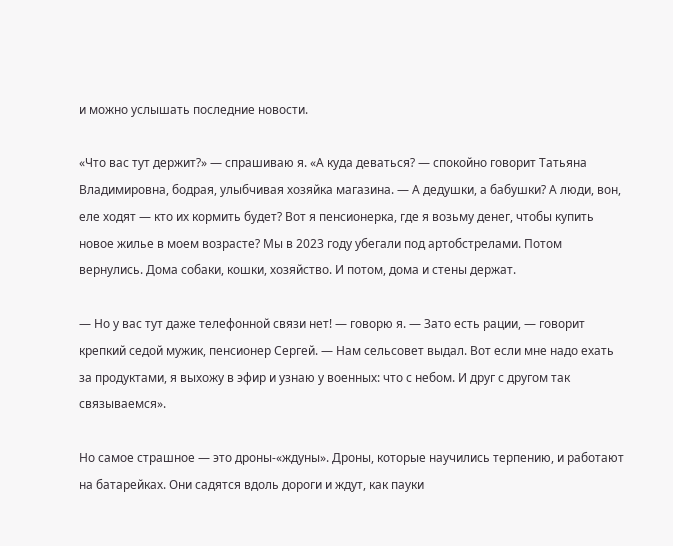и можно услышать последние новости.

«Что вас тут держит?» — спрашиваю я. «А куда деваться? — спокойно говорит Татьяна Владимировна, бодрая, улыбчивая хозяйка магазина. — А дедушки, а бабушки? А люди, вон, еле ходят — кто их кормить будет? Вот я пенсионерка, где я возьму денег, чтобы купить новое жилье в моем возрасте? Мы в 2023 году убегали под артобстрелами. Потом вернулись. Дома собаки, кошки, хозяйство. И потом, дома и стены держат.

— Но у вас тут даже телефонной связи нет! — говорю я. — Зато есть рации, — говорит крепкий седой мужик, пенсионер Сергей. — Нам сельсовет выдал. Вот если мне надо ехать за продуктами, я выхожу в эфир и узнаю у военных: что с небом. И друг с другом так связываемся».

Но самое страшное — это дроны-«ждуны». Дроны, которые научились терпению, и работают на батарейках. Они садятся вдоль дороги и ждут, как пауки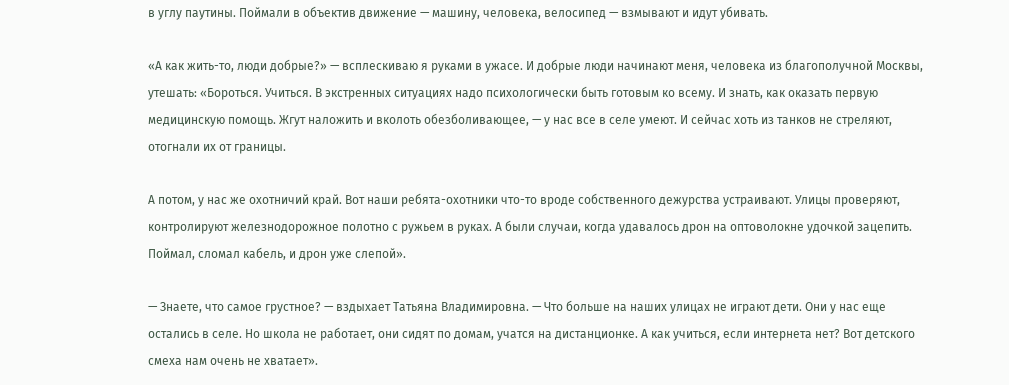в углу паутины. Поймали в объектив движение — машину, человека, велосипед — взмывают и идут убивать.

«А как жить-то, люди добрые?» — всплескиваю я руками в ужасе. И добрые люди начинают меня, человека из благополучной Москвы, утешать: «Бороться. Учиться. В экстренных ситуациях надо психологически быть готовым ко всему. И знать, как оказать первую медицинскую помощь. Жгут наложить и вколоть обезболивающее, — у нас все в селе умеют. И сейчас хоть из танков не стреляют, отогнали их от границы.

А потом, у нас же охотничий край. Вот наши ребята-охотники что-то вроде собственного дежурства устраивают. Улицы проверяют, контролируют железнодорожное полотно с ружьем в руках. А были случаи, когда удавалось дрон на оптоволокне удочкой зацепить. Поймал, сломал кабель, и дрон уже слепой».

— Знаете, что самое грустное? — вздыхает Татьяна Владимировна. — Что больше на наших улицах не играют дети. Они у нас еще остались в селе. Но школа не работает, они сидят по домам, учатся на дистанционке. А как учиться, если интернета нет? Вот детского смеха нам очень не хватает».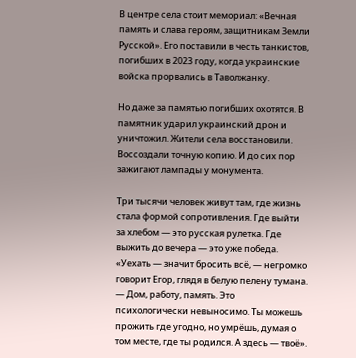В центре села стоит мемориал: «Вечная память и слава героям, защитникам Земли Русской». Его поставили в честь танкистов, погибших в 2023 году, когда украинские войска прорвались в Таволжанку.

Но даже за памятью погибших охотятся. В памятник ударил украинский дрон и уничтожил. Жители села восстановили. Воссоздали точную копию. И до сих пор зажигают лампады у монумента.

Три тысячи человек живут там, где жизнь стала формой сопротивления. Где выйти за хлебом — это русская рулетка. Где выжить до вечера — это уже победа. «Уехать — значит бросить всё, — негромко говорит Егор, глядя в белую пелену тумана. — Дом, работу, память. Это психологически невыносимо. Ты можешь прожить где угодно, но умрёшь, думая о том месте, где ты родился. А здесь — твоё».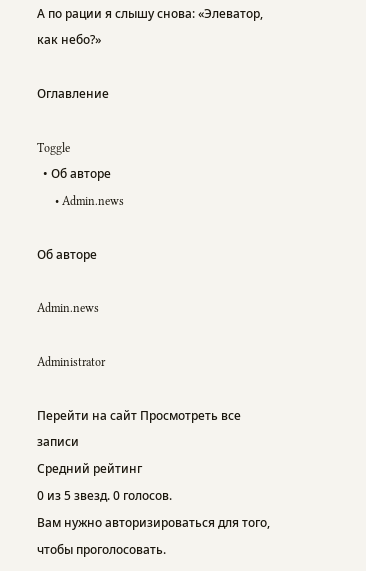А по рации я слышу снова: «Элеватор, как небо?»

Оглавление

Toggle
  • Об авторе
      • Admin.news

Об авторе

Admin.news

Administrator

Перейти на сайт Просмотреть все записи
Средний рейтинг
0 из 5 звезд. 0 голосов.
Вам нужно авторизироваться для того, чтобы проголосовать.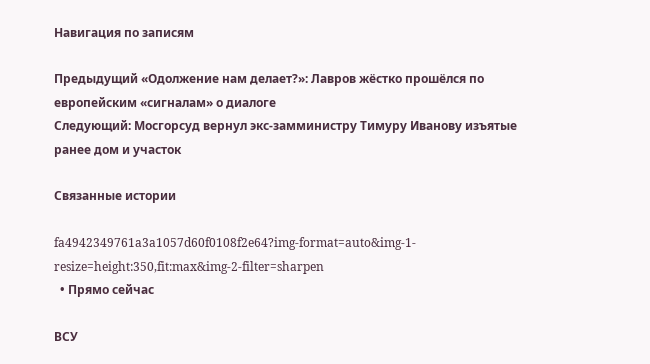Навигация по записям

Предыдущий «Одолжение нам делает?»: Лавров жёстко прошёлся по европейским «сигналам» о диалоге
Следующий: Мосгорсуд вернул экс-замминистру Тимуру Иванову изъятые ранее дом и участок

Связанные истории

fa4942349761a3a1057d60f0108f2e64?img-format=auto&img-1-resize=height:350,fit:max&img-2-filter=sharpen
  • Прямо сейчас

ВСУ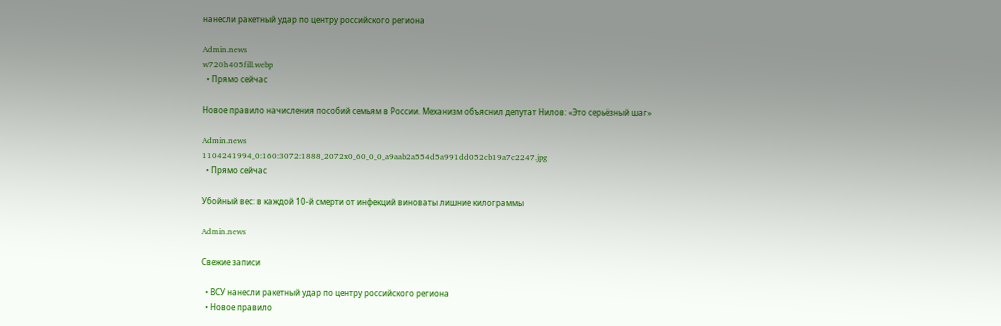нанесли ракетный удар по центру российского региона

Admin.news
w720h405fill.webp
  • Прямо сейчас

Новое правило начисления пособий семьям в России. Механизм объяснил депутат Нилов: «Это серьёзный шаг»

Admin.news
1104241994_0:160:3072:1888_2072x0_60_0_0_a9aab2a554d5a991dd052cb19a7c2247.jpg
  • Прямо сейчас

Убойный вес: в каждой 10-й смерти от инфекций виноваты лишние килограммы

Admin.news

Свежие записи

  • ВСУ нанесли ракетный удар по центру российского региона
  • Новое правило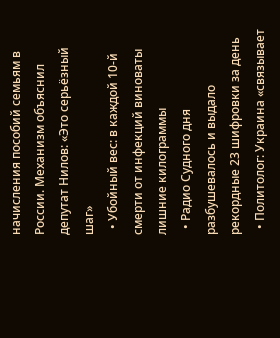начисления пособий семьям в России. Механизм объяснил депутат Нилов: «Это серьёзный шаг»
  • Убойный вес: в каждой 10-й смерти от инфекций виноваты лишние килограммы
  • Радио Судного дня разбушевалось и выдало рекордные 23 шифровки за день
  • Политолог: Украина «связывает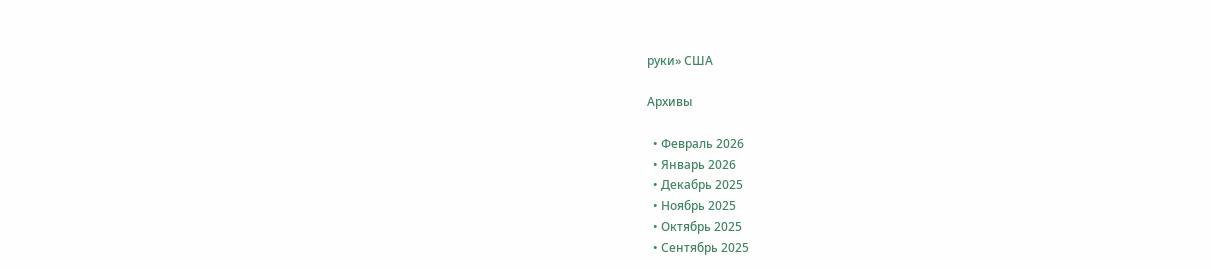руки» США

Архивы

  • Февраль 2026
  • Январь 2026
  • Декабрь 2025
  • Ноябрь 2025
  • Октябрь 2025
  • Сентябрь 2025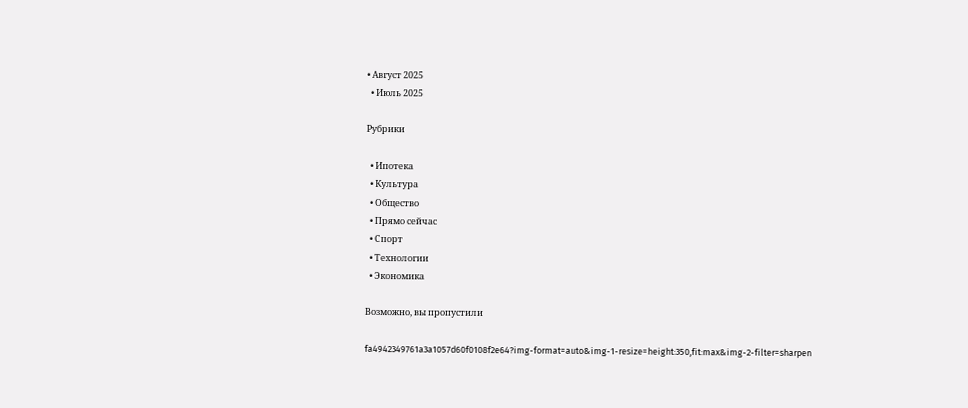• Август 2025
  • Июль 2025

Рубрики

  • Ипотека
  • Культура
  • Общество
  • Прямо сейчас
  • Спорт
  • Технологии
  • Экономика

Возможно, вы пропустили

fa4942349761a3a1057d60f0108f2e64?img-format=auto&img-1-resize=height:350,fit:max&img-2-filter=sharpen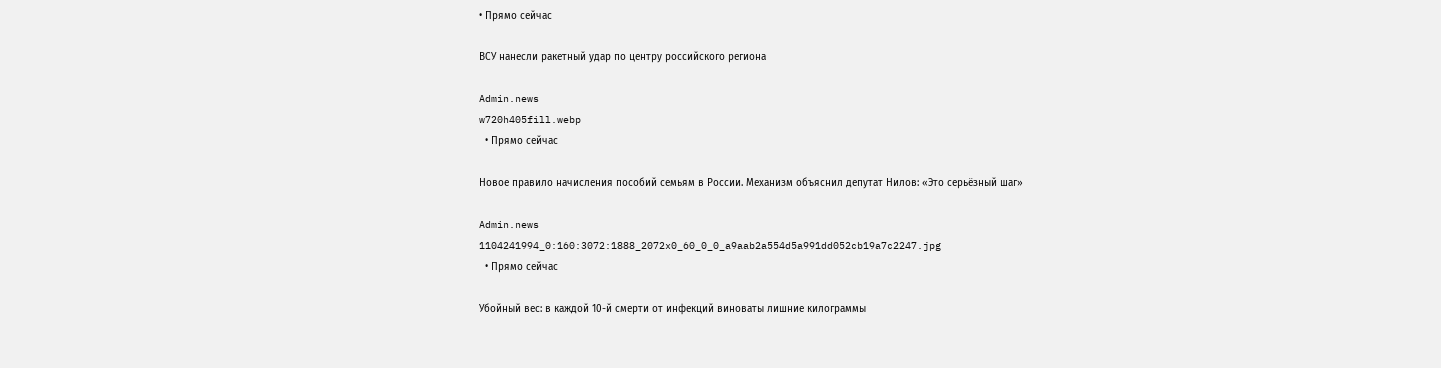• Прямо сейчас

ВСУ нанесли ракетный удар по центру российского региона

Admin.news
w720h405fill.webp
  • Прямо сейчас

Новое правило начисления пособий семьям в России. Механизм объяснил депутат Нилов: «Это серьёзный шаг»

Admin.news
1104241994_0:160:3072:1888_2072x0_60_0_0_a9aab2a554d5a991dd052cb19a7c2247.jpg
  • Прямо сейчас

Убойный вес: в каждой 10-й смерти от инфекций виноваты лишние килограммы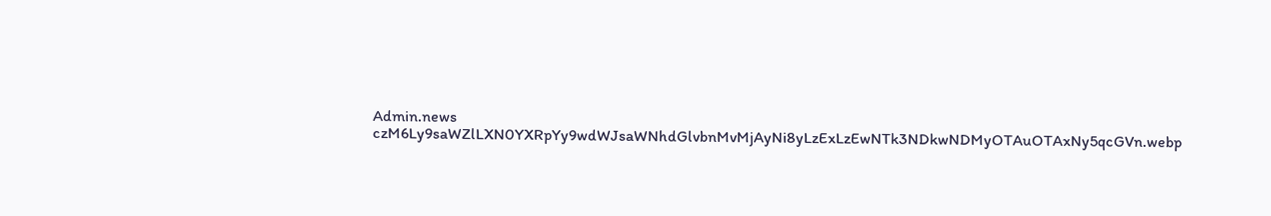Admin.news
czM6Ly9saWZlLXN0YXRpYy9wdWJsaWNhdGlvbnMvMjAyNi8yLzExLzEwNTk3NDkwNDMyOTAuOTAxNy5qcGVn.webp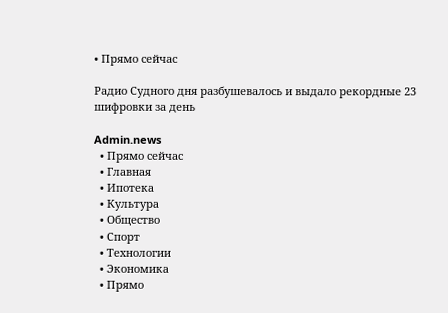• Прямо сейчас

Радио Судного дня разбушевалось и выдало рекордные 23 шифровки за день

Admin.news
  • Прямо сейчас
  • Главная
  • Ипотека
  • Культура
  • Общество
  • Спорт
  • Технологии
  • Экономика
  • Прямо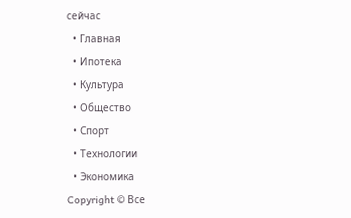сейчас
  • Главная
  • Ипотека
  • Культура
  • Общество
  • Спорт
  • Технологии
  • Экономика
Copyright © Все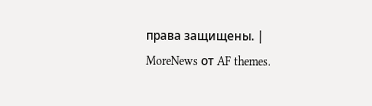права защищены. | MoreNews от AF themes.